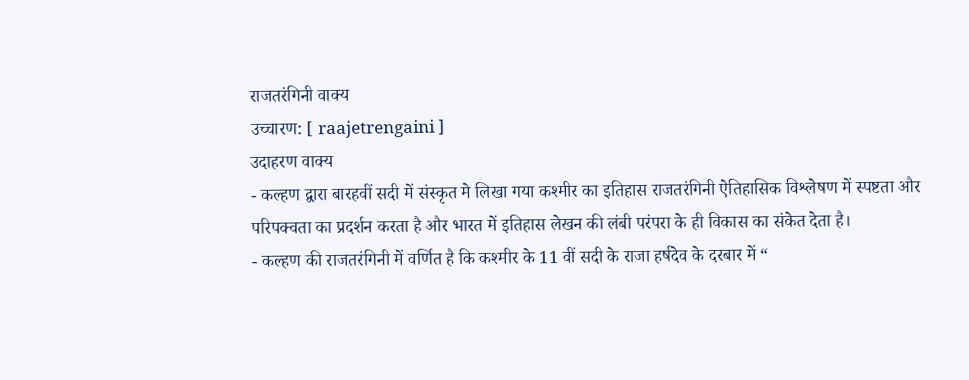राजतरंगिनी वाक्य
उच्चारण: [ raajetrengaini ]
उदाहरण वाक्य
- कल्हण द्वारा बारहवीं सदी में संस्कृत मे लिखा गया कश्मीर का इतिहास राजतरंगिनी ऐतिहासिक विश्लेषण में स्पष्टता और परिपक्वता का प्रदर्शन करता है और भारत में इतिहास लेखन की लंबी परंपरा के ही विकास का संकेत देता है।
- कल्हण की राजतरंगिनी में वर्णित है कि कश्मीर के 11 वीं सदी के राजा हर्षदेव के दरबार में “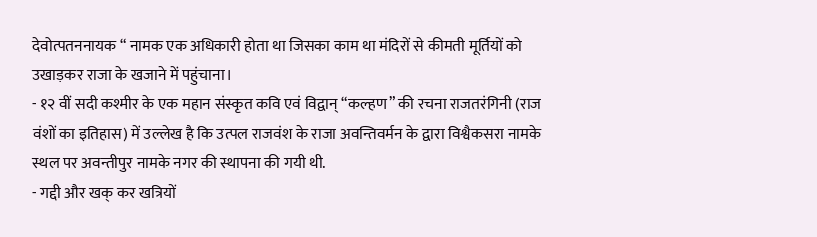देवोत्पतननायक “ नामक एक अधिकारी होता था जिसका काम था मंदिरों से कीमती मूर्तियों को उखाड़कर राजा के खजाने में पहुंचाना।
- १२ वीं सदी कश्मीर के एक महान संस्कृत कवि एवं विद्वान् “कल्हण” की रचना राजतरंगिनी (राज वंशों का इतिहास) में उल्लेख है कि उत्पल राजवंश के राजा अवन्तिवर्मन के द्वारा विश्वैकसरा नामके स्थल पर अवन्तीपुर नामके नगर की स्थापना की गयी थी.
- गद्दी और खक् कर खत्रियों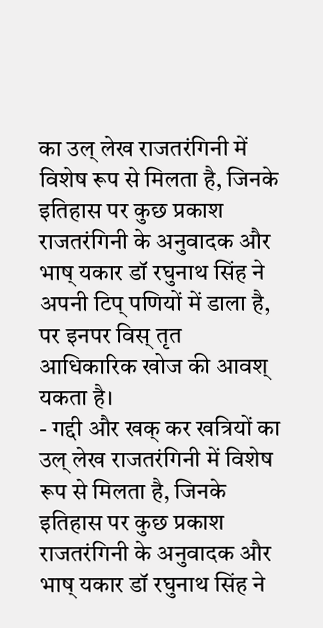का उल् लेख राजतरंगिनी में विशेष रूप से मिलता है, जिनके इतिहास पर कुछ प्रकाश राजतरंगिनी के अनुवादक और भाष् यकार डॉ रघुनाथ सिंह ने अपनी टिप् पणियों में डाला है, पर इनपर विस् तृत आधिकारिक खोज की आवश् यकता है।
- गद्दी और खक् कर खत्रियों का उल् लेख राजतरंगिनी में विशेष रूप से मिलता है, जिनके इतिहास पर कुछ प्रकाश राजतरंगिनी के अनुवादक और भाष् यकार डॉ रघुनाथ सिंह ने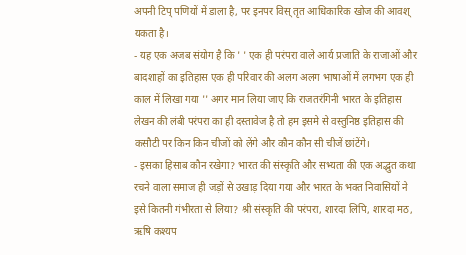अपनी टिप् पणियों में डाला है, पर इनपर विस् तृत आधिकारिक खोज की आवश् यकता है।
- यह एक अजब संयोग है कि ' ' एक ही परंपरा वाले आर्य प्रजाति के राजाओं और बादशाहों का इतिहास एक ही परिवार की अलग अलग भाषाओं में लगभग एक ही काल में लिखा गया '' अगर मान लिया जाए कि राजतरंगिनी भारत के इतिहास लेखन की लंबी परंपरा का ही दस्तावेज है तो हम इसमे से वस्तुनिष्ठ इतिहास की कसौटी पर किन किन चीजों को लेंगे और कौन कौन सी चीजें छांटेंगे।
- इसका हिसाब कौन रखेगा? भारत की संस्कृति और सभ्यता की एक अद्भुत कथा रचने वाला समाज ही जड़ों से उखाड़ दिया गया और भारत के भक्त निवासियों ने इसे कितनी गंभीरता से लिया? श्री संस्कृति की परंपरा, शारदा लिपि, शारदा मठ, ऋषि कश्यप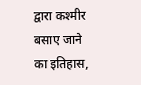द्वारा कश्मीर बसाए जाने का इतिहास,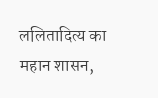ललितादित्य का महान शासन,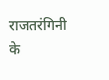राजतरंगिनी के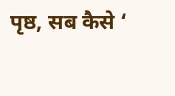पृष्ठ, सब कैसे ‘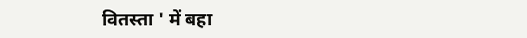वितस्ता ' में बहा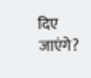दिए जाएंगे?